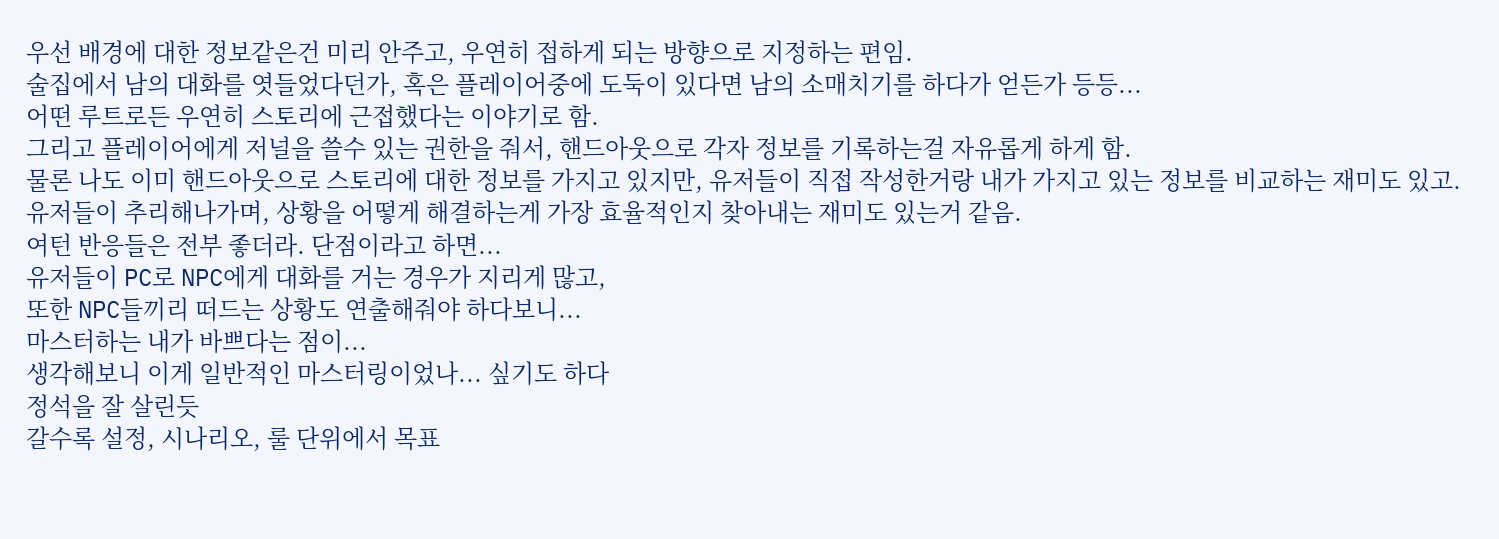우선 배경에 대한 정보같은건 미리 안주고, 우연히 접하게 되는 방향으로 지정하는 편임.
술집에서 남의 대화를 엿들었다던가, 혹은 플레이어중에 도둑이 있다면 남의 소매치기를 하다가 얻든가 등등...
어떤 루트로든 우연히 스토리에 근접했다는 이야기로 함.
그리고 플레이어에게 저널을 쓸수 있는 권한을 줘서, 핸드아웃으로 각자 정보를 기록하는걸 자유롭게 하게 함.
물론 나도 이미 핸드아웃으로 스토리에 대한 정보를 가지고 있지만, 유저들이 직접 작성한거랑 내가 가지고 있는 정보를 비교하는 재미도 있고.
유저들이 추리해나가며, 상황을 어떻게 해결하는게 가장 효율적인지 찾아내는 재미도 있는거 같음.
여턴 반응들은 전부 좋더라. 단점이라고 하면...
유저들이 PC로 NPC에게 대화를 거는 경우가 지리게 많고,
또한 NPC들끼리 떠드는 상황도 연출해줘야 하다보니...
마스터하는 내가 바쁘다는 점이...
생각해보니 이게 일반적인 마스터링이었나... 싶기도 하다
정석을 잘 살린듯
갈수록 설정, 시나리오, 룰 단위에서 목표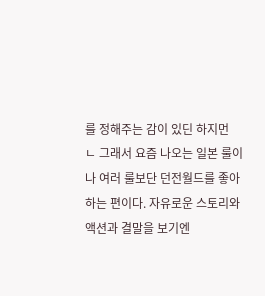를 정해주는 감이 있딘 하지먼
ㄴ 그래서 요즘 나오는 일본 룰이나 여러 룰보단 던전월드를 좋아하는 편이다. 자유로운 스토리와 액션과 결말을 보기엔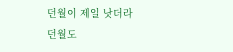던월이 제일 낫더라
던월도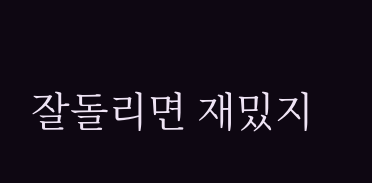잘돌리면 재밌지